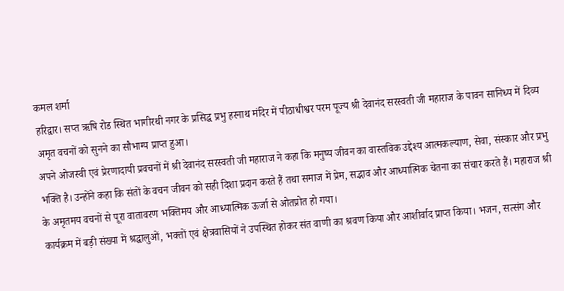कमल शर्मा
हरिद्वार। सप्त ऋषि रोड स्थित भागीरथी नगर के प्रसिद्ध प्रभु हरनाथ मंदिर में पीठाधीश्वर परम पूज्य श्री देवानंद सरस्वती जी महाराज के पावन सानिध्य में दिव्य अमृत वचनों को सुनने का सौभाग्य प्राप्त हुआ।
अपने ओजस्वी एवं प्रेरणादायी प्रवचनों में श्री देवानंद सरस्वती जी महाराज ने कहा कि मनुष्य जीवन का वास्तविक उद्देश्य आत्मकल्याण, सेवा, संस्कार और प्रभु भक्ति है। उन्होंने कहा कि संतों के वचन जीवन को सही दिशा प्रदान करते हैं तथा समाज में प्रेम, सद्भाव और आध्यात्मिक चेतना का संचार करते हैं। महाराज श्री के अमृतमय वचनों से पूरा वातावरण भक्तिमय और आध्यात्मिक ऊर्जा से ओतप्रोत हो गया।
कार्यक्रम में बड़ी संख्या में श्रद्धालुओं, भक्तों एवं क्षेत्रवासियों ने उपस्थित होकर संत वाणी का श्रवण किया और आशीर्वाद प्राप्त किया। भजन, सत्संग और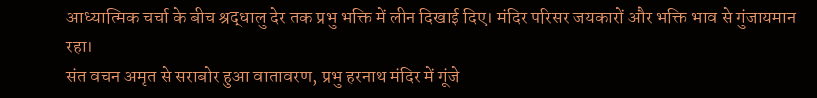आध्यात्मिक चर्चा के बीच श्रद्धालु देर तक प्रभु भक्ति में लीन दिखाई दिए। मंदिर परिसर जयकारों और भक्ति भाव से गुंजायमान रहा।
संत वचन अमृत से सराबोर हुआ वातावरण, प्रभु हरनाथ मंदिर में गूंजे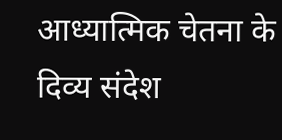आध्यात्मिक चेतना के दिव्य संदेश